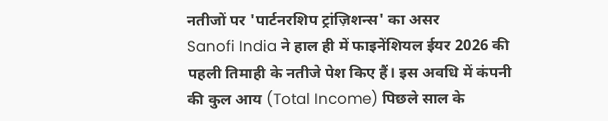नतीजों पर 'पार्टनरशिप ट्रांज़िशन्स' का असर
Sanofi India ने हाल ही में फाइनेंशियल ईयर 2026 की पहली तिमाही के नतीजे पेश किए हैं। इस अवधि में कंपनी की कुल आय (Total Income) पिछले साल के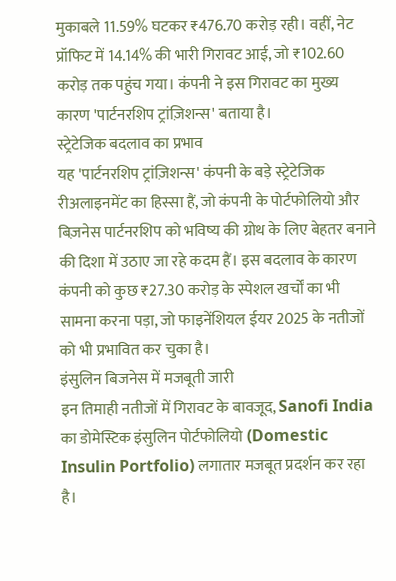मुकाबले 11.59% घटकर ₹476.70 करोड़ रही। वहीं, नेट प्रॉफिट में 14.14% की भारी गिरावट आई, जो ₹102.60 करोड़ तक पहुंच गया। कंपनी ने इस गिरावट का मुख्य कारण 'पार्टनरशिप ट्रांज़िशन्स' बताया है।
स्ट्रेटेजिक बदलाव का प्रभाव
यह 'पार्टनरशिप ट्रांज़िशन्स' कंपनी के बड़े स्ट्रेटेजिक रीअलाइनमेंट का हिस्सा हैं, जो कंपनी के पोर्टफोलियो और बिज़नेस पार्टनरशिप को भविष्य की ग्रोथ के लिए बेहतर बनाने की दिशा में उठाए जा रहे कदम हैं। इस बदलाव के कारण कंपनी को कुछ ₹27.30 करोड़ के स्पेशल खर्चों का भी सामना करना पड़ा, जो फाइनेंशियल ईयर 2025 के नतीजों को भी प्रभावित कर चुका है।
इंसुलिन बिजनेस में मजबूती जारी
इन तिमाही नतीजों में गिरावट के बावजूद, Sanofi India का डोमेस्टिक इंसुलिन पोर्टफोलियो (Domestic Insulin Portfolio) लगातार मजबूत प्रदर्शन कर रहा है।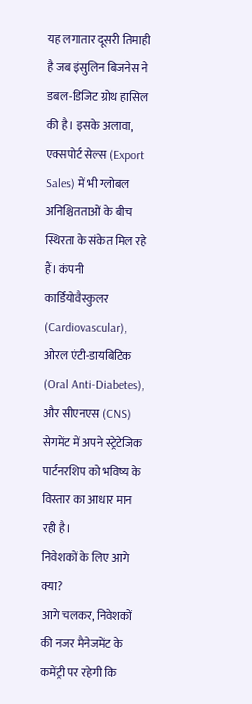यह लगातार दूसरी तिमाही है जब इंसुलिन बिजनेस ने डबल-डिजिट ग्रोथ हासिल की है। इसके अलावा, एक्सपोर्ट सेल्स (Export Sales) में भी ग्लोबल अनिश्चितताओं के बीच स्थिरता के संकेत मिल रहे हैं। कंपनी कार्डियोवैस्कुलर (Cardiovascular), ओरल एंटी-डायबिटिक (Oral Anti-Diabetes), और सीएनएस (CNS) सेगमेंट में अपने स्ट्रेटेजिक पार्टनरशिप को भविष्य के विस्तार का आधार मान रही है।
निवेशकों के लिए आगे क्या?
आगे चलकर, निवेशकों की नजर मैनेजमेंट के कमेंट्री पर रहेगी कि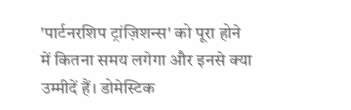'पार्टनरशिप ट्रांज़िशन्स' को पूरा होने में कितना समय लगेगा और इनसे क्या उम्मीदें हैं। डोमेस्टिक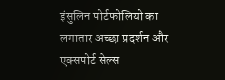इंसुलिन पोर्टफोलियो का लगातार अच्छा प्रदर्शन और एक्सपोर्ट सेल्स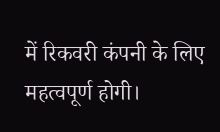में रिकवरी कंपनी के लिए महत्वपूर्ण होगी।